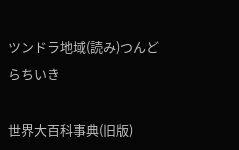ツンドラ地域(読み)つんどらちいき

世界大百科事典(旧版)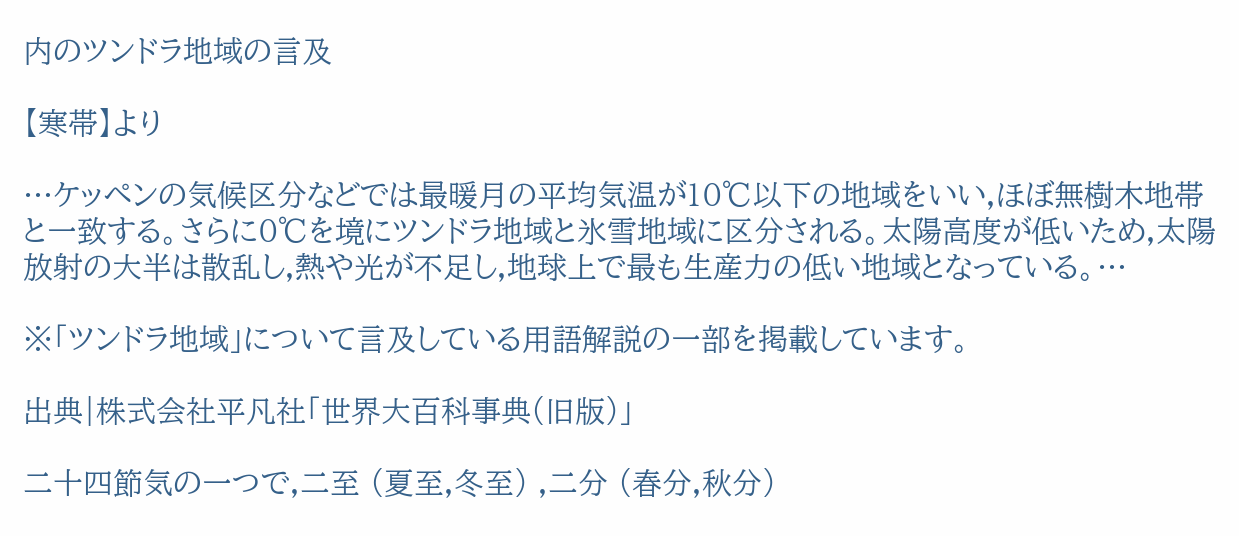内のツンドラ地域の言及

【寒帯】より

…ケッペンの気候区分などでは最暖月の平均気温が10℃以下の地域をいい,ほぼ無樹木地帯と一致する。さらに0℃を境にツンドラ地域と氷雪地域に区分される。太陽高度が低いため,太陽放射の大半は散乱し,熱や光が不足し,地球上で最も生産力の低い地域となっている。…

※「ツンドラ地域」について言及している用語解説の一部を掲載しています。

出典|株式会社平凡社「世界大百科事典(旧版)」

二十四節気の一つで,二至 (夏至,冬至) ,二分 (春分,秋分)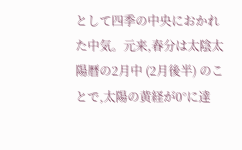として四季の中央におかれた中気。元来,春分は太陰太陽暦の2月中 (2月後半) のことで,太陽の黄経が0°に達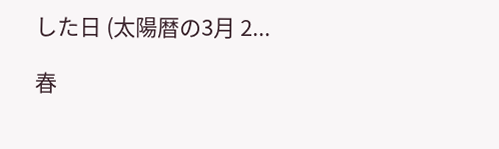した日 (太陽暦の3月 2...

春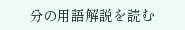分の用語解説を読む